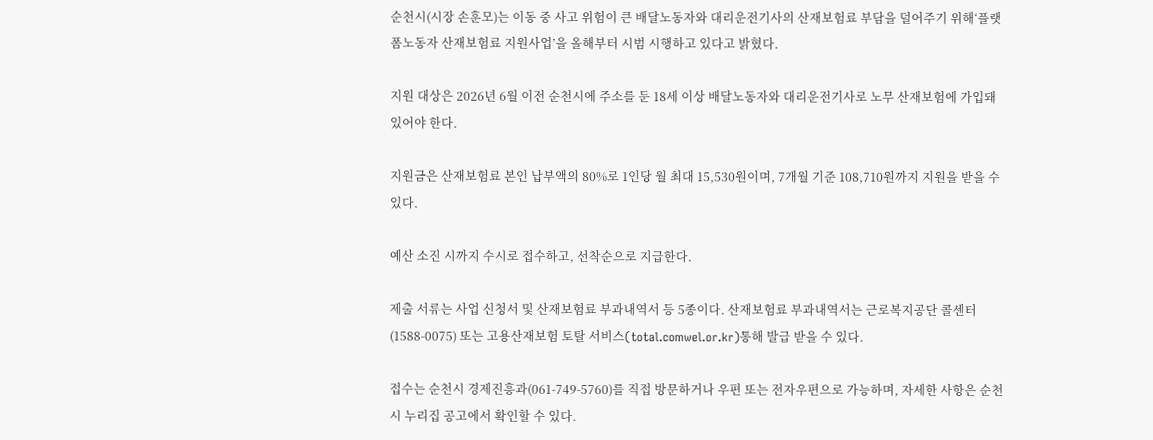순천시(시장 손훈모)는 이동 중 사고 위험이 큰 배달노동자와 대리운전기사의 산재보험료 부담을 덜어주기 위해‘플랫폼노동자 산재보험료 지원사업’을 올해부터 시범 시행하고 있다고 밝혔다.

지원 대상은 2026년 6월 이전 순천시에 주소를 둔 18세 이상 배달노동자와 대리운전기사로 노무 산재보험에 가입돼 있어야 한다.

지원금은 산재보험료 본인 납부액의 80%로 1인당 월 최대 15,530원이며, 7개월 기준 108,710원까지 지원을 받을 수 있다.

예산 소진 시까지 수시로 접수하고, 선착순으로 지급한다.

제출 서류는 사업 신청서 및 산재보험료 부과내역서 등 5종이다. 산재보험료 부과내역서는 근로복지공단 콜센터(1588-0075) 또는 고용산재보험 토탈 서비스(total.comwel.or.kr)통해 발급 받을 수 있다.

접수는 순천시 경제진흥과(061-749-5760)를 직접 방문하거나 우편 또는 전자우편으로 가능하며, 자세한 사항은 순천시 누리집 공고에서 확인할 수 있다.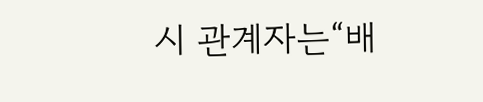시 관계자는“배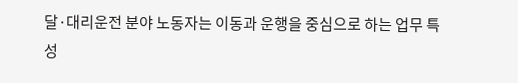달·대리운전 분야 노동자는 이동과 운행을 중심으로 하는 업무 특성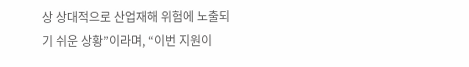상 상대적으로 산업재해 위험에 노출되기 쉬운 상황”이라며, “이번 지원이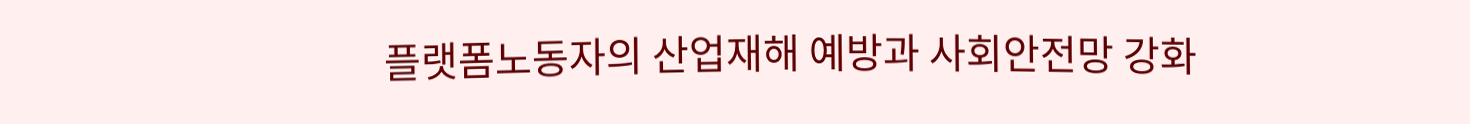플랫폼노동자의 산업재해 예방과 사회안전망 강화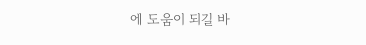에 도움이 되길 바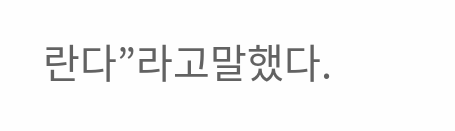란다”라고말했다.